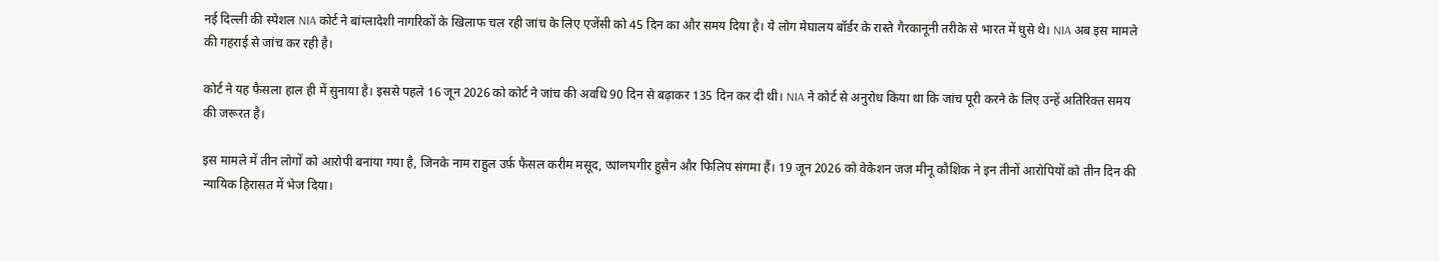नई दिल्ली की स्पेशल NIA कोर्ट ने बांग्लादेशी नागरिकों के खिलाफ चल रही जांच के लिए एजेंसी को 45 दिन का और समय दिया है। ये लोग मेघालय बॉर्डर के रास्ते गैरकानूनी तरीके से भारत में घुसे थे। NIA अब इस मामले की गहराई से जांच कर रही है।

कोर्ट ने यह फैसला हाल ही में सुनाया है। इससे पहले 16 जून 2026 को कोर्ट ने जांच की अवधि 90 दिन से बढ़ाकर 135 दिन कर दी थी। NIA ने कोर्ट से अनुरोध किया था कि जांच पूरी करने के लिए उन्हें अतिरिक्त समय की जरूरत है।

इस मामले में तीन लोगों को आरोपी बनाया गया है, जिनके नाम राहुल उर्फ़ फैसल करीम मसूद, আলমगीर हुसैन और फिलिप संगमा हैं। 19 जून 2026 को वेकेशन जज मीनू कौशिक ने इन तीनों आरोपियों को तीन दिन की न्यायिक हिरासत में भेज दिया।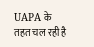UAPA के तहत चल रही है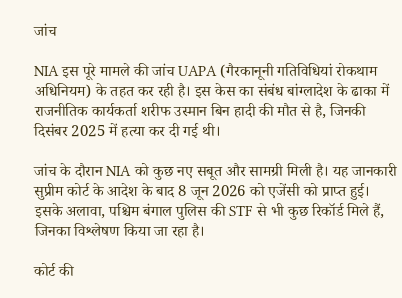जांच

NIA इस पूरे मामले की जांच UAPA (गैरकानूनी गतिविधियां रोकथाम अधिनियम) के तहत कर रही है। इस केस का संबंध बांग्लादेश के ढाका में राजनीतिक कार्यकर्ता शरीफ उस्मान बिन हादी की मौत से है, जिनकी दिसंबर 2025 में हत्या कर दी गई थी।

जांच के दौरान NIA को कुछ नए सबूत और सामग्री मिली है। यह जानकारी सुप्रीम कोर्ट के आदेश के बाद 8 जून 2026 को एजेंसी को प्राप्त हुई। इसके अलावा, पश्चिम बंगाल पुलिस की STF से भी कुछ रिकॉर्ड मिले हैं, जिनका विश्लेषण किया जा रहा है।

कोर्ट की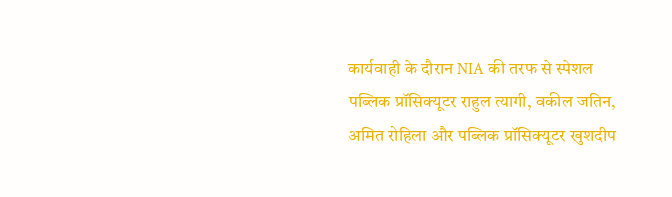कार्यवाही के दौरान NIA की तरफ से स्पेशल पब्लिक प्रॉसिक्यूटर राहुल त्यागी, वकील जतिन, अमित रोहिला और पब्लिक प्रॉसिक्यूटर खुशदीप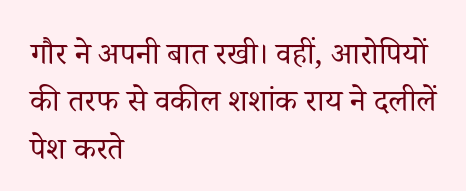गौर ने अपनी बात रखी। वहीं, आरोपियों की तरफ से वकील शशांक राय ने दलीलें पेश करते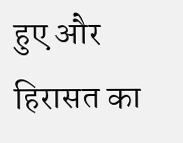हुए और हिरासत का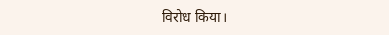विरोध किया।